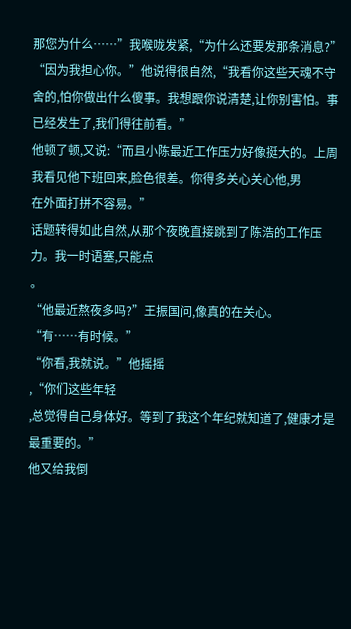那您为什么……”我喉咙发紧,“为什么还要发那条消息?”
“因为我担心你。”他说得很自然,“我看你这些天魂不守舍的,怕你做出什么傻事。我想跟你说清楚,让你别害怕。事
已经发生了,我们得往前看。”
他顿了顿,又说:“而且小陈最近工作压力好像挺大的。上周我看见他下班回来,脸色很差。你得多关心关心他,男
在外面打拼不容易。”
话题转得如此自然,从那个夜晚直接跳到了陈浩的工作压力。我一时语塞,只能点
。
“他最近熬夜多吗?”王振国问,像真的在关心。
“有……有时候。”
“你看,我就说。”他摇摇
,“你们这些年轻
,总觉得自己身体好。等到了我这个年纪就知道了,健康才是最重要的。”
他又给我倒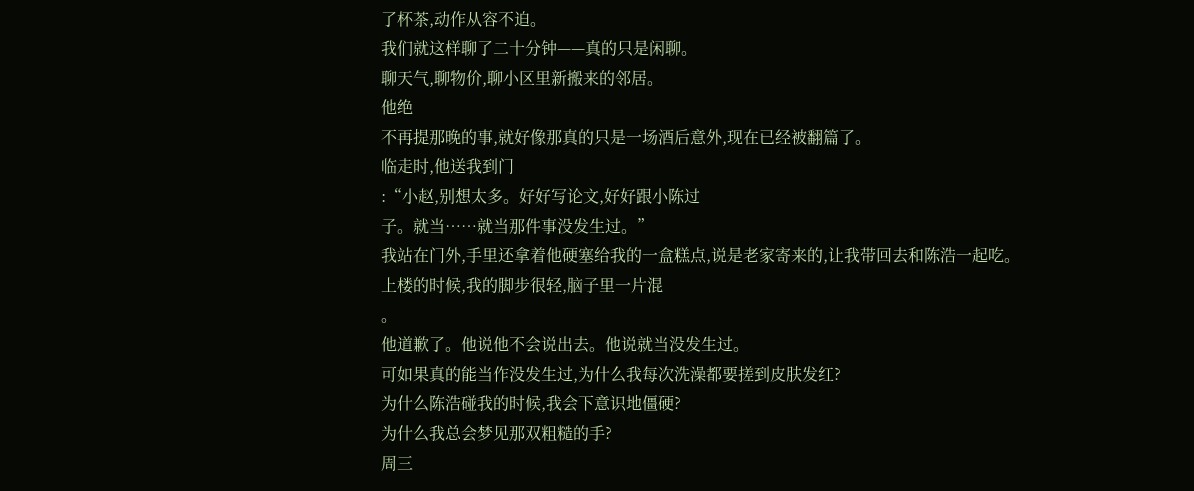了杯茶,动作从容不迫。
我们就这样聊了二十分钟——真的只是闲聊。
聊天气,聊物价,聊小区里新搬来的邻居。
他绝
不再提那晚的事,就好像那真的只是一场酒后意外,现在已经被翻篇了。
临走时,他送我到门
:“小赵,别想太多。好好写论文,好好跟小陈过
子。就当……就当那件事没发生过。”
我站在门外,手里还拿着他硬塞给我的一盒糕点,说是老家寄来的,让我带回去和陈浩一起吃。
上楼的时候,我的脚步很轻,脑子里一片混
。
他道歉了。他说他不会说出去。他说就当没发生过。
可如果真的能当作没发生过,为什么我每次洗澡都要搓到皮肤发红?
为什么陈浩碰我的时候,我会下意识地僵硬?
为什么我总会梦见那双粗糙的手?
周三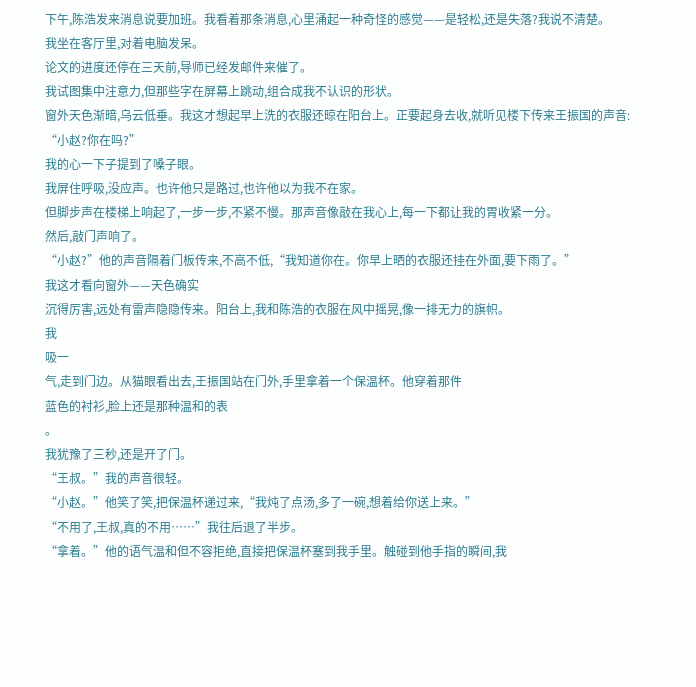下午,陈浩发来消息说要加班。我看着那条消息,心里涌起一种奇怪的感觉——是轻松,还是失落?我说不清楚。
我坐在客厅里,对着电脑发呆。
论文的进度还停在三天前,导师已经发邮件来催了。
我试图集中注意力,但那些字在屏幕上跳动,组合成我不认识的形状。
窗外天色渐暗,乌云低垂。我这才想起早上洗的衣服还晾在阳台上。正要起身去收,就听见楼下传来王振国的声音:
“小赵?你在吗?”
我的心一下子提到了嗓子眼。
我屏住呼吸,没应声。也许他只是路过,也许他以为我不在家。
但脚步声在楼梯上响起了,一步一步,不紧不慢。那声音像敲在我心上,每一下都让我的胃收紧一分。
然后,敲门声响了。
“小赵?”他的声音隔着门板传来,不高不低,“我知道你在。你早上晒的衣服还挂在外面,要下雨了。”
我这才看向窗外——天色确实
沉得厉害,远处有雷声隐隐传来。阳台上,我和陈浩的衣服在风中摇晃,像一排无力的旗帜。
我
吸一
气,走到门边。从猫眼看出去,王振国站在门外,手里拿着一个保温杯。他穿着那件
蓝色的衬衫,脸上还是那种温和的表
。
我犹豫了三秒,还是开了门。
“王叔。”我的声音很轻。
“小赵。”他笑了笑,把保温杯递过来,“我炖了点汤,多了一碗,想着给你送上来。”
“不用了,王叔,真的不用……”我往后退了半步。
“拿着。”他的语气温和但不容拒绝,直接把保温杯塞到我手里。触碰到他手指的瞬间,我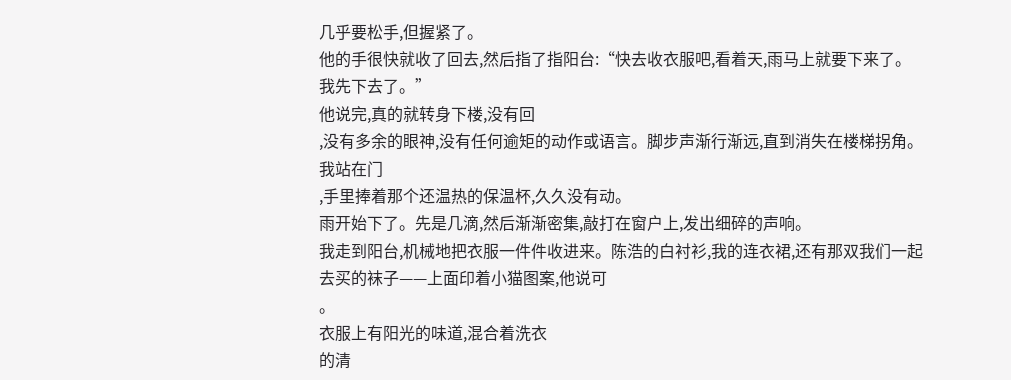几乎要松手,但握紧了。
他的手很快就收了回去,然后指了指阳台:“快去收衣服吧,看着天,雨马上就要下来了。我先下去了。”
他说完,真的就转身下楼,没有回
,没有多余的眼神,没有任何逾矩的动作或语言。脚步声渐行渐远,直到消失在楼梯拐角。
我站在门
,手里捧着那个还温热的保温杯,久久没有动。
雨开始下了。先是几滴,然后渐渐密集,敲打在窗户上,发出细碎的声响。
我走到阳台,机械地把衣服一件件收进来。陈浩的白衬衫,我的连衣裙,还有那双我们一起去买的袜子——上面印着小猫图案,他说可
。
衣服上有阳光的味道,混合着洗衣
的清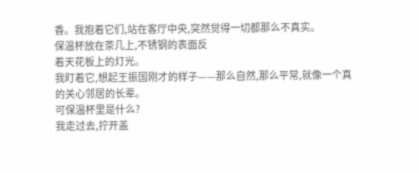香。我抱着它们,站在客厅中央,突然觉得一切都那么不真实。
保温杯放在茶几上,不锈钢的表面反
着天花板上的灯光。
我盯着它,想起王振国刚才的样子——那么自然,那么平常,就像一个真的关心邻居的长辈。
可保温杯里是什么?
我走过去,拧开盖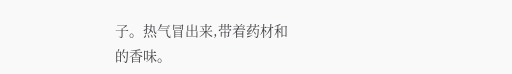子。热气冒出来,带着药材和
的香味。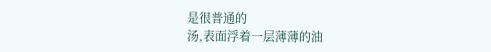是很普通的
汤,表面浮着一层薄薄的油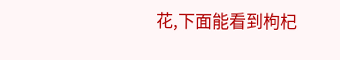花,下面能看到枸杞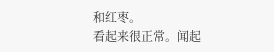和红枣。
看起来很正常。闻起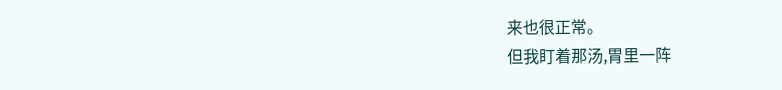来也很正常。
但我盯着那汤,胃里一阵